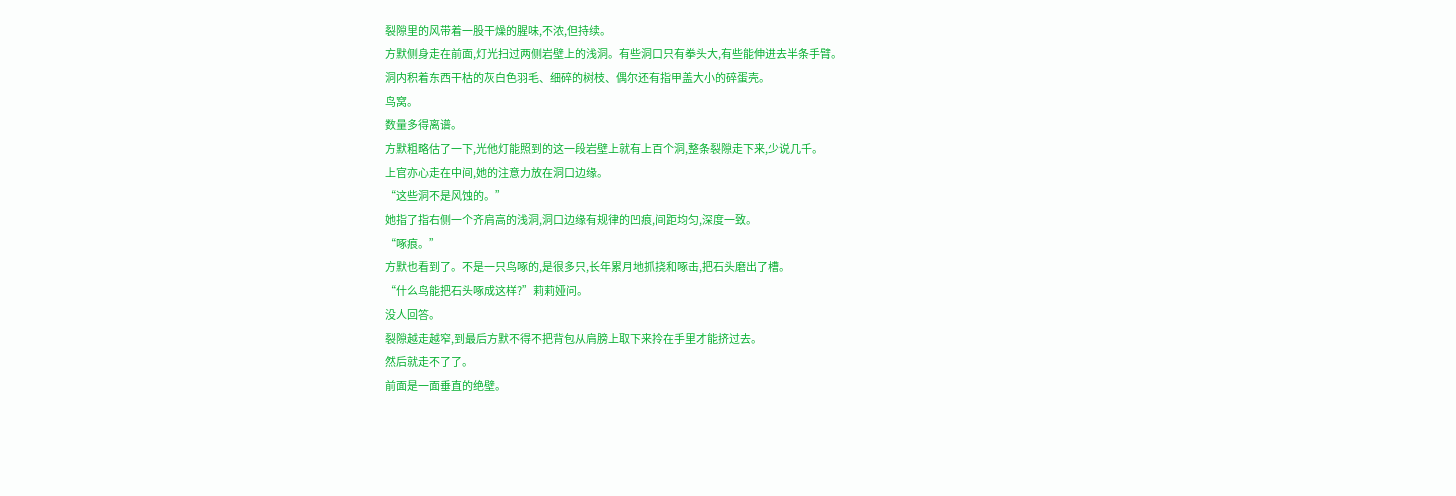裂隙里的风带着一股干燥的腥味,不浓,但持续。
方默侧身走在前面,灯光扫过两侧岩壁上的浅洞。有些洞口只有拳头大,有些能伸进去半条手臂。
洞内积着东西干枯的灰白色羽毛、细碎的树枝、偶尔还有指甲盖大小的碎蛋壳。
鸟窝。
数量多得离谱。
方默粗略估了一下,光他灯能照到的这一段岩壁上就有上百个洞,整条裂隙走下来,少说几千。
上官亦心走在中间,她的注意力放在洞口边缘。
“这些洞不是风蚀的。”
她指了指右侧一个齐肩高的浅洞,洞口边缘有规律的凹痕,间距均匀,深度一致。
“啄痕。”
方默也看到了。不是一只鸟啄的,是很多只,长年累月地抓挠和啄击,把石头磨出了槽。
“什么鸟能把石头啄成这样?”莉莉娅问。
没人回答。
裂隙越走越窄,到最后方默不得不把背包从肩膀上取下来拎在手里才能挤过去。
然后就走不了了。
前面是一面垂直的绝壁。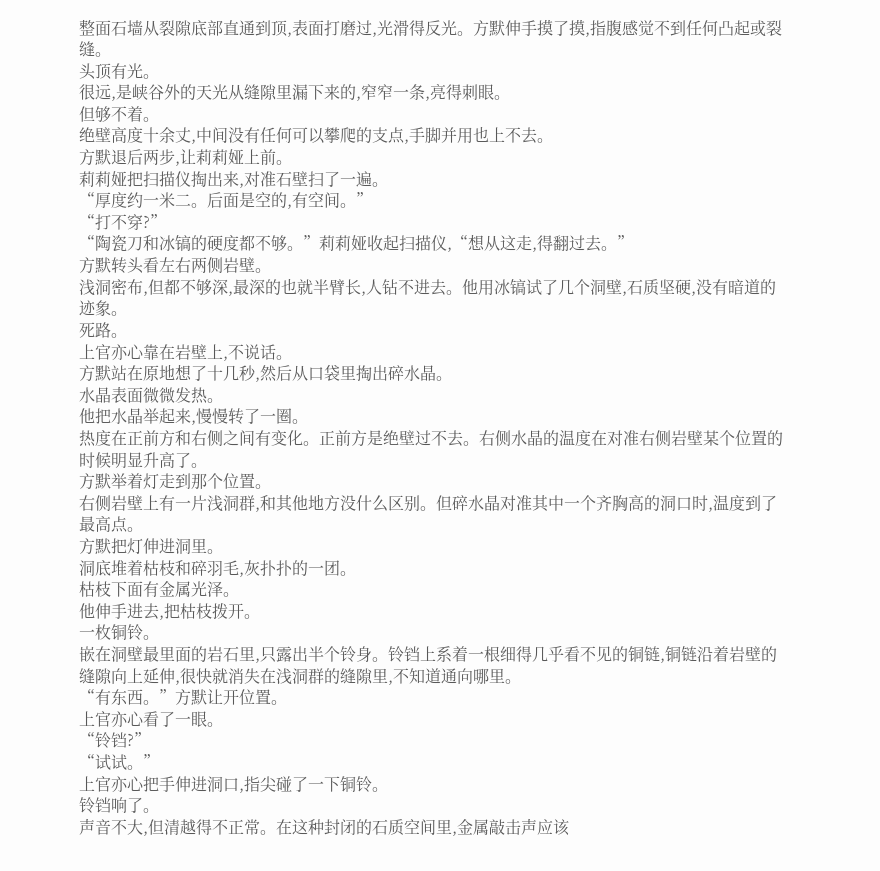整面石墙从裂隙底部直通到顶,表面打磨过,光滑得反光。方默伸手摸了摸,指腹感觉不到任何凸起或裂缝。
头顶有光。
很远,是峡谷外的天光从缝隙里漏下来的,窄窄一条,亮得刺眼。
但够不着。
绝壁高度十余丈,中间没有任何可以攀爬的支点,手脚并用也上不去。
方默退后两步,让莉莉娅上前。
莉莉娅把扫描仪掏出来,对准石壁扫了一遍。
“厚度约一米二。后面是空的,有空间。”
“打不穿?”
“陶瓷刀和冰镐的硬度都不够。”莉莉娅收起扫描仪,“想从这走,得翻过去。”
方默转头看左右两侧岩壁。
浅洞密布,但都不够深,最深的也就半臂长,人钻不进去。他用冰镐试了几个洞壁,石质坚硬,没有暗道的迹象。
死路。
上官亦心靠在岩壁上,不说话。
方默站在原地想了十几秒,然后从口袋里掏出碎水晶。
水晶表面微微发热。
他把水晶举起来,慢慢转了一圈。
热度在正前方和右侧之间有变化。正前方是绝壁过不去。右侧水晶的温度在对准右侧岩壁某个位置的时候明显升高了。
方默举着灯走到那个位置。
右侧岩壁上有一片浅洞群,和其他地方没什么区别。但碎水晶对准其中一个齐胸高的洞口时,温度到了最高点。
方默把灯伸进洞里。
洞底堆着枯枝和碎羽毛,灰扑扑的一团。
枯枝下面有金属光泽。
他伸手进去,把枯枝拨开。
一枚铜铃。
嵌在洞壁最里面的岩石里,只露出半个铃身。铃铛上系着一根细得几乎看不见的铜链,铜链沿着岩壁的缝隙向上延伸,很快就消失在浅洞群的缝隙里,不知道通向哪里。
“有东西。”方默让开位置。
上官亦心看了一眼。
“铃铛?”
“试试。”
上官亦心把手伸进洞口,指尖碰了一下铜铃。
铃铛响了。
声音不大,但清越得不正常。在这种封闭的石质空间里,金属敲击声应该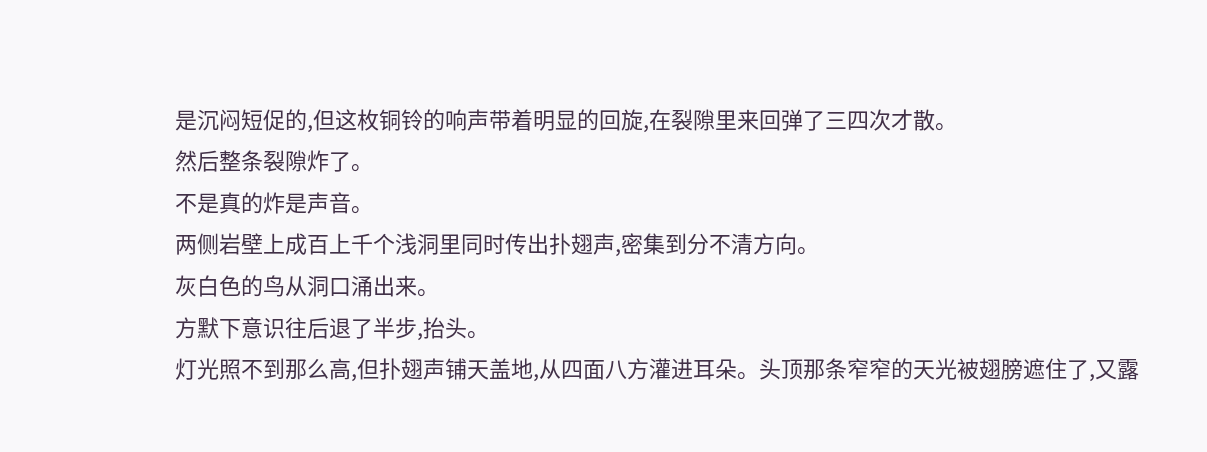是沉闷短促的,但这枚铜铃的响声带着明显的回旋,在裂隙里来回弹了三四次才散。
然后整条裂隙炸了。
不是真的炸是声音。
两侧岩壁上成百上千个浅洞里同时传出扑翅声,密集到分不清方向。
灰白色的鸟从洞口涌出来。
方默下意识往后退了半步,抬头。
灯光照不到那么高,但扑翅声铺天盖地,从四面八方灌进耳朵。头顶那条窄窄的天光被翅膀遮住了,又露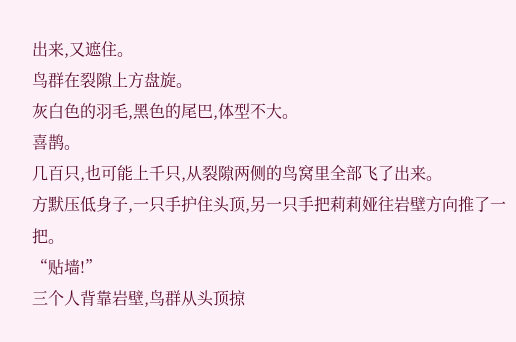出来,又遮住。
鸟群在裂隙上方盘旋。
灰白色的羽毛,黑色的尾巴,体型不大。
喜鹊。
几百只,也可能上千只,从裂隙两侧的鸟窝里全部飞了出来。
方默压低身子,一只手护住头顶,另一只手把莉莉娅往岩壁方向推了一把。
“贴墙!”
三个人背靠岩壁,鸟群从头顶掠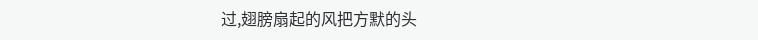过,翅膀扇起的风把方默的头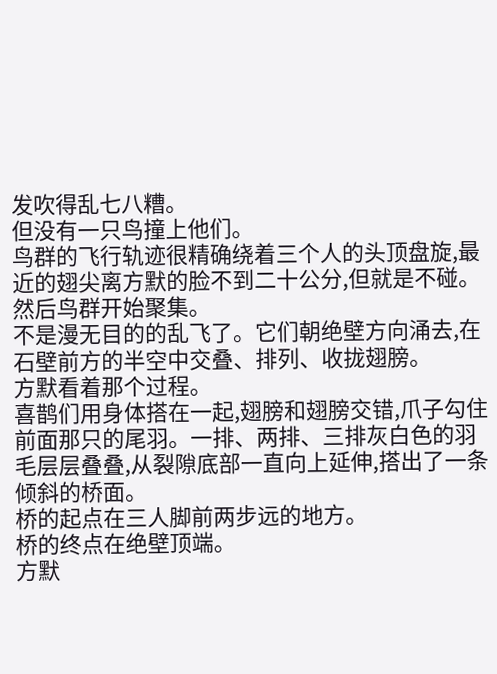发吹得乱七八糟。
但没有一只鸟撞上他们。
鸟群的飞行轨迹很精确绕着三个人的头顶盘旋,最近的翅尖离方默的脸不到二十公分,但就是不碰。
然后鸟群开始聚集。
不是漫无目的的乱飞了。它们朝绝壁方向涌去,在石壁前方的半空中交叠、排列、收拢翅膀。
方默看着那个过程。
喜鹊们用身体搭在一起,翅膀和翅膀交错,爪子勾住前面那只的尾羽。一排、两排、三排灰白色的羽毛层层叠叠,从裂隙底部一直向上延伸,搭出了一条倾斜的桥面。
桥的起点在三人脚前两步远的地方。
桥的终点在绝壁顶端。
方默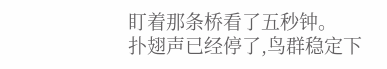盯着那条桥看了五秒钟。
扑翅声已经停了,鸟群稳定下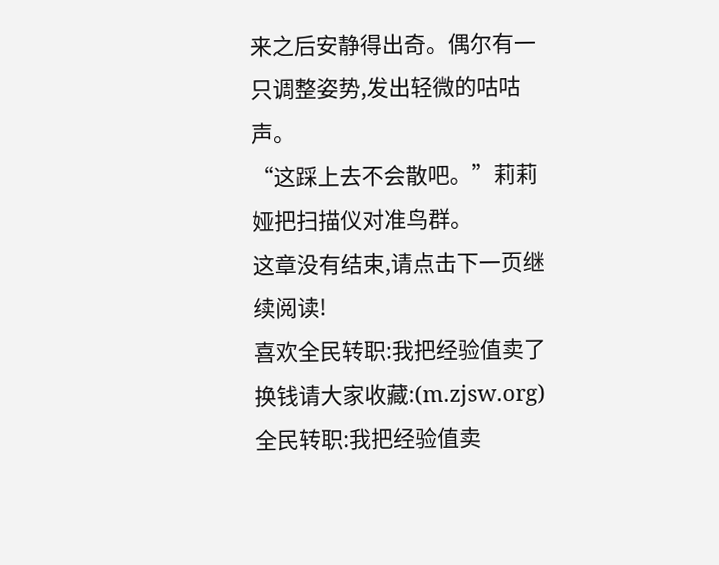来之后安静得出奇。偶尔有一只调整姿势,发出轻微的咕咕声。
“这踩上去不会散吧。”莉莉娅把扫描仪对准鸟群。
这章没有结束,请点击下一页继续阅读!
喜欢全民转职:我把经验值卖了换钱请大家收藏:(m.zjsw.org)全民转职:我把经验值卖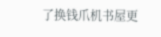了换钱爪机书屋更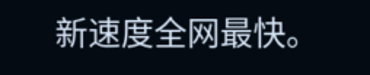新速度全网最快。